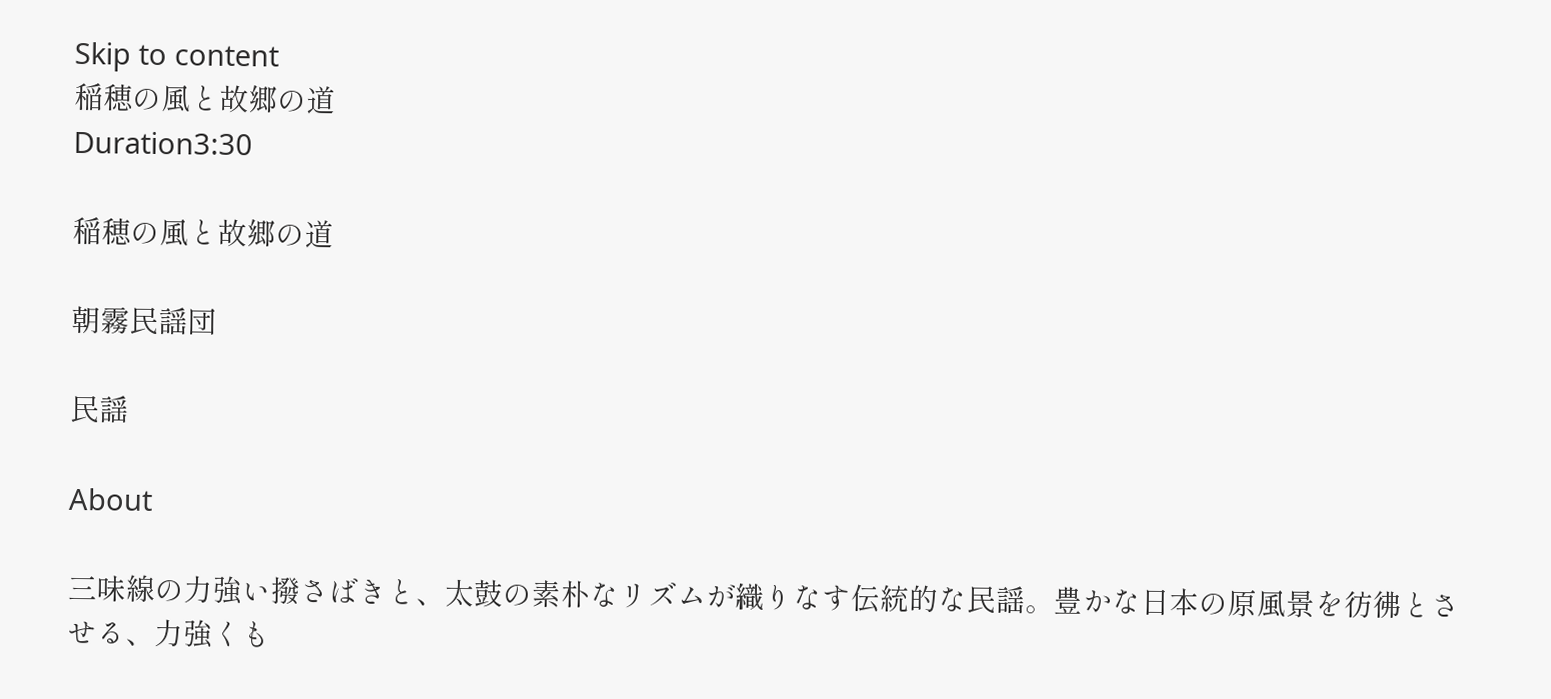Skip to content
稲穂の風と故郷の道
Duration3:30

稲穂の風と故郷の道

朝霧民謡団

民謡

About

三味線の力強い撥さばきと、太鼓の素朴なリズムが織りなす伝統的な民謡。豊かな日本の原風景を彷彿とさせる、力強くも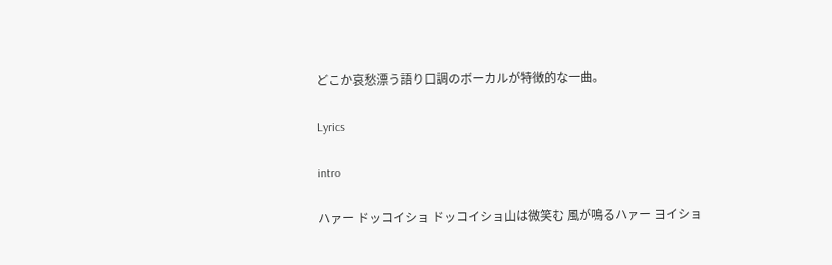どこか哀愁漂う語り口調のボーカルが特徴的な一曲。

Lyrics

intro

ハァー ドッコイショ ドッコイショ山は微笑む 風が鳴るハァー ヨイショ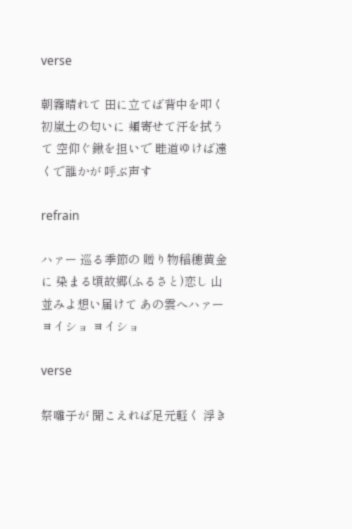verse

朝霧晴れて 田に立てば背中を叩く 初嵐土の匂いに 頬寄せて汗を拭うて 空仰ぐ鍬を担いで 畦道ゆけば遠くで誰かが 呼ぶ声す

refrain

ハァー 巡る季節の 贈り物稲穂黄金に 染まる頃故郷(ふるさと)恋し 山並みよ想い届けて あの雲へハァー ヨイショ ヨイショ

verse

祭囃子が 聞こえれば足元軽く 浮き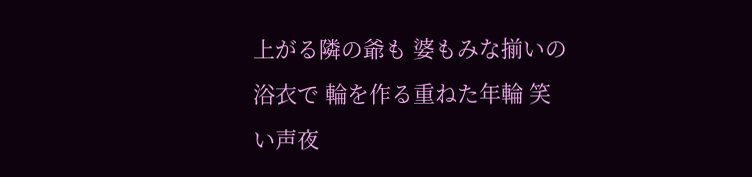上がる隣の爺も 婆もみな揃いの浴衣で 輪を作る重ねた年輪 笑い声夜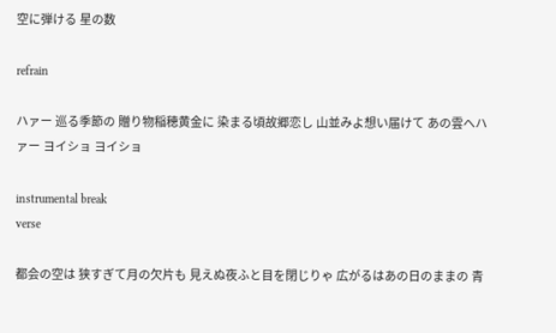空に弾ける 星の数

refrain

ハァー 巡る季節の 贈り物稲穂黄金に 染まる頃故郷恋し 山並みよ想い届けて あの雲へハァー ヨイショ ヨイショ

instrumental break
verse

都会の空は 狭すぎて月の欠片も 見えぬ夜ふと目を閉じりゃ 広がるはあの日のままの 青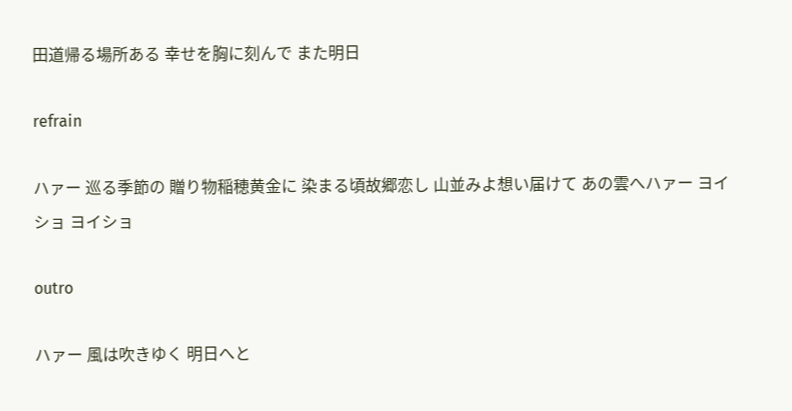田道帰る場所ある 幸せを胸に刻んで また明日

refrain

ハァー 巡る季節の 贈り物稲穂黄金に 染まる頃故郷恋し 山並みよ想い届けて あの雲へハァー ヨイショ ヨイショ

outro

ハァー 風は吹きゆく 明日へと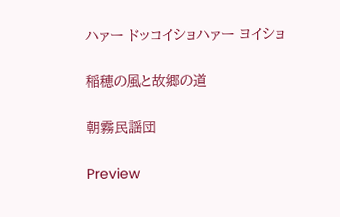ハァー ドッコイショハァー ヨイショ

稲穂の風と故郷の道

朝霧民謡団

Preview